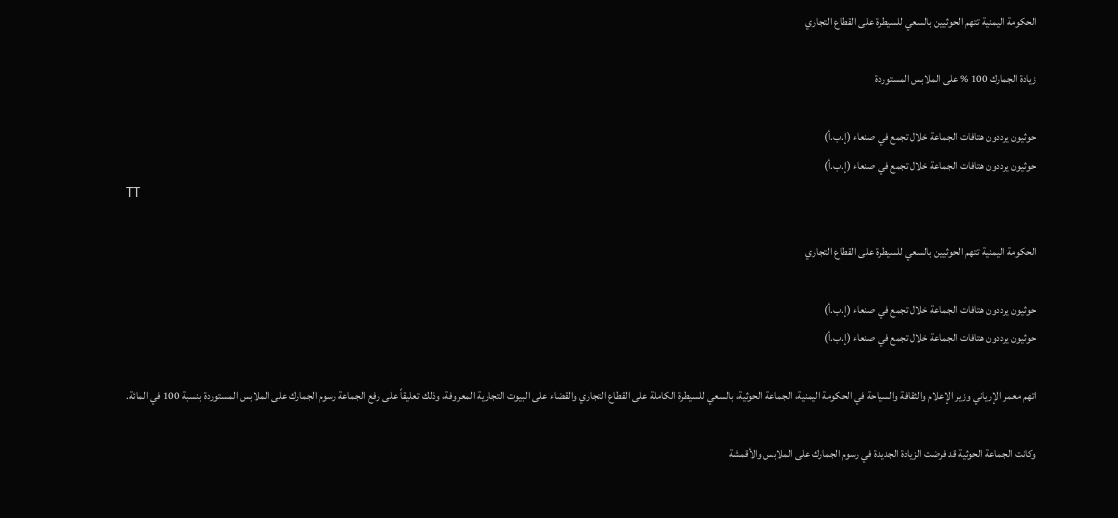الحكومة اليمنية تتهم الحوثيين بالسعي للسيطرة على القطاع التجاري

زيادة الجمارك 100 % على الملابس المستوردة

حوثيون يرددون هتافات الجماعة خلال تجمع في صنعاء (إ.ب.أ)
حوثيون يرددون هتافات الجماعة خلال تجمع في صنعاء (إ.ب.أ)
TT

الحكومة اليمنية تتهم الحوثيين بالسعي للسيطرة على القطاع التجاري

حوثيون يرددون هتافات الجماعة خلال تجمع في صنعاء (إ.ب.أ)
حوثيون يرددون هتافات الجماعة خلال تجمع في صنعاء (إ.ب.أ)

اتهم معمر الإرياني وزير الإعلام والثقافة والسياحة في الحكومة اليمنية، الجماعة الحوثية، بالسعي للسيطرة الكاملة على القطاع التجاري والقضاء على البيوت التجارية المعروفة، وذلك تعليقاً على رفع الجماعة رسوم الجمارك على الملابس المستوردة بنسبة 100 في المائة.

وكانت الجماعة الحوثية قد فرضت الزيادة الجديدة في رسوم الجمارك على الملابس والأقمشة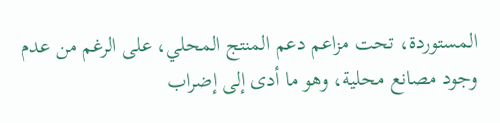المستوردة، تحت مزاعم دعم المنتج المحلي، على الرغم من عدم وجود مصانع محلية، وهو ما أدى إلى إضراب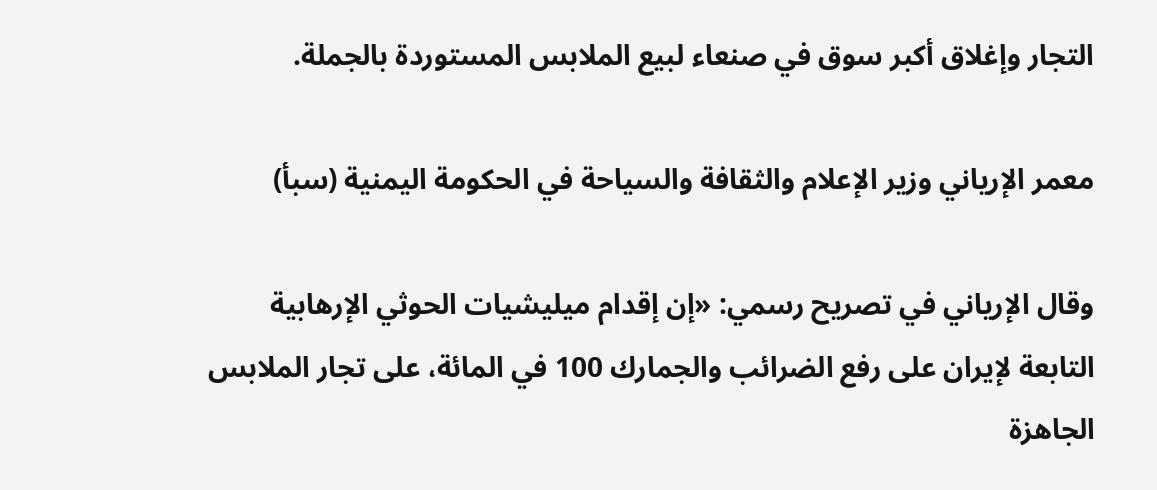التجار وإغلاق أكبر سوق في صنعاء لبيع الملابس المستوردة بالجملة.

معمر الإرياني وزير الإعلام والثقافة والسياحة في الحكومة اليمنية (سبأ)

وقال الإرياني في تصريح رسمي: «إن إقدام ميليشيات الحوثي الإرهابية التابعة لإيران على رفع الضرائب والجمارك 100 في المائة، على تجار الملابس الجاهزة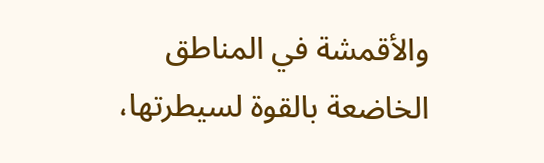والأقمشة في المناطق الخاضعة بالقوة لسيطرتها،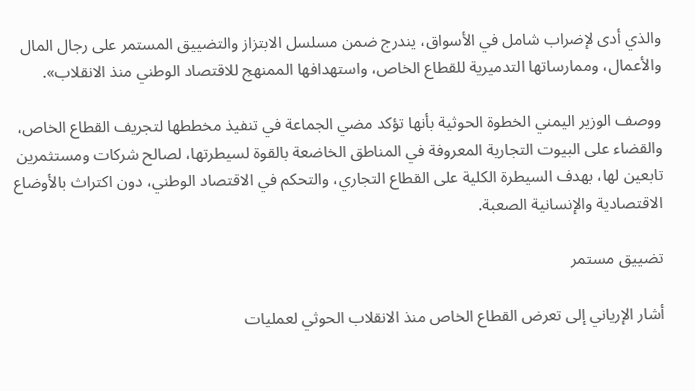والذي أدى لإضراب شامل في الأسواق، يندرج ضمن مسلسل الابتزاز والتضييق المستمر على رجال المال والأعمال، وممارساتها التدميرية للقطاع الخاص، واستهدافها الممنهج للاقتصاد الوطني منذ الانقلاب».

ووصف الوزير اليمني الخطوة الحوثية بأنها تؤكد مضي الجماعة في تنفيذ مخططها لتجريف القطاع الخاص، والقضاء على البيوت التجارية المعروفة في المناطق الخاضعة بالقوة لسيطرتها، لصالح شركات ومستثمرين تابعين لها، بهدف السيطرة الكلية على القطاع التجاري، والتحكم في الاقتصاد الوطني، دون اكتراث بالأوضاع الاقتصادية والإنسانية الصعبة.

تضييق مستمر

أشار الإرياني إلى تعرض القطاع الخاص منذ الانقلاب الحوثي لعمليات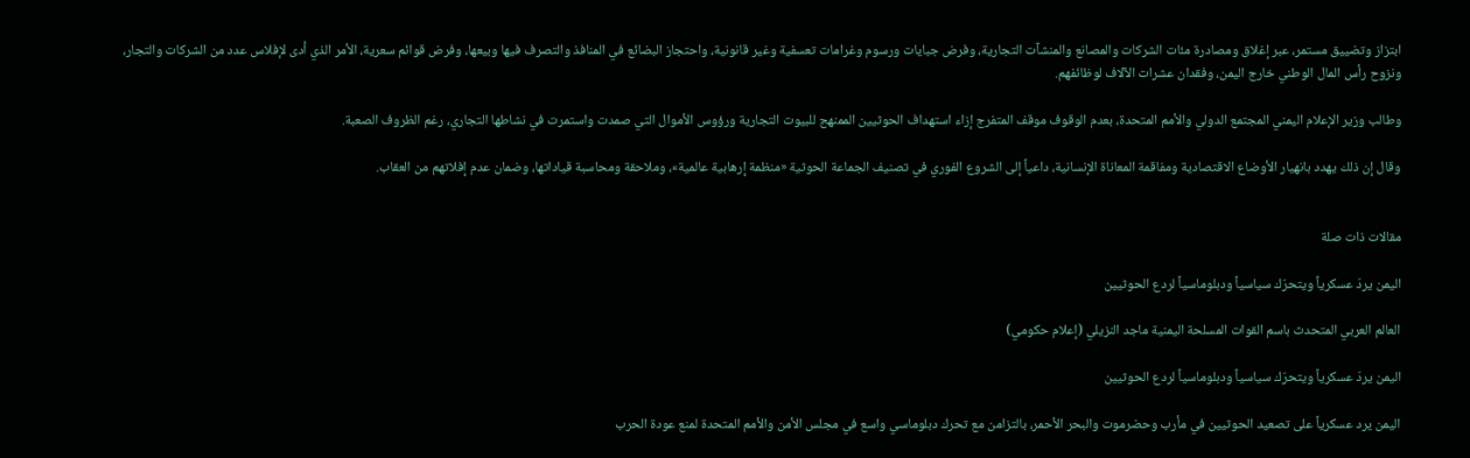ابتزاز وتضييق مستمر، عبر إغلاق ومصادرة مئات الشركات والمصانع والمنشآت التجارية، وفرض جبايات ورسوم وغرامات تعسفية وغير قانونية، واحتجاز البضائع في المنافذ والتصرف فيها وبيعها، وفرض قوائم سعرية، الأمر الذي أدى لإفلاس عدد من الشركات والتجار، ونزوح رأس المال الوطني خارج اليمن، وفقدان عشرات الآلاف لوظائفهم.

وطالب وزير الإعلام اليمني المجتمع الدولي والأمم المتحدة، بعدم الوقوف موقف المتفرج إزاء استهداف الحوثيين الممنهج للبيوت التجارية ورؤوس الأموال التي صمدت واستمرت في نشاطها التجاري، رغم الظروف الصعبة.

وقال إن ذلك يهدد بانهيار الأوضاع الاقتصادية ومفاقمة المعاناة الإنسانية، داعياً إلى الشروع الفوري في تصنيف الجماعة الحوثية «منظمة إرهابية عالمية»، وملاحقة ومحاسبة قياداتها، وضمان عدم إفلاتهم من العقاب.


مقالات ذات صلة

اليمن يردّ عسكرياً ويتحرّك سياسياً ودبلوماسياً لردع الحوثيين

العالم العربي المتحدث باسم القوات المسلحة اليمنية ماجد النزيلي (إعلام حكومي)

اليمن يردّ عسكرياً ويتحرّك سياسياً ودبلوماسياً لردع الحوثيين

اليمن يرد عسكرياً على تصعيد الحوثيين في مأرب وحضرموت والبحر الأحمر، بالتزامن مع تحرك دبلوماسي واسع في مجلس الأمن والأمم المتحدة لمنع عودة الحرب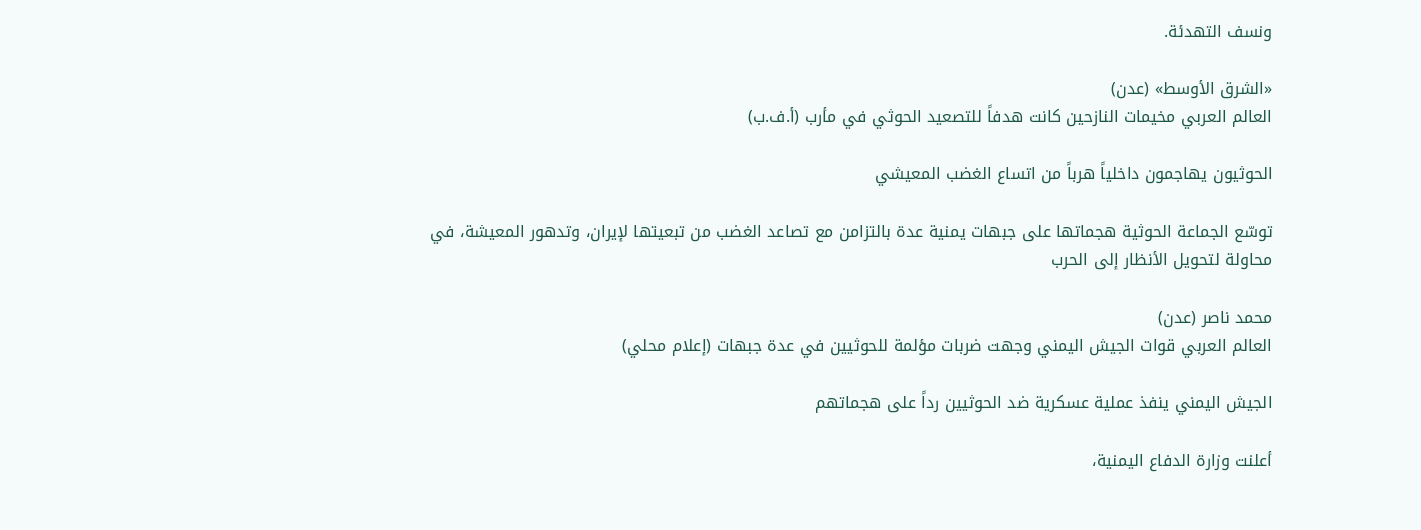ونسف التهدئة.

«الشرق الأوسط» (عدن)
العالم العربي مخيمات النازحين كانت هدفاً للتصعيد الحوثي في مأرب (أ.ف.ب)

الحوثيون يهاجمون داخلياً هرباً من اتساع الغضب المعيشي

توسّع الجماعة الحوثية هجماتها على جبهات يمنية عدة بالتزامن مع تصاعد الغضب من تبعيتها لإيران، وتدهور المعيشة، في محاولة لتحويل الأنظار إلى الحرب

محمد ناصر (عدن)
العالم العربي قوات الجيش اليمني وجهت ضربات مؤلمة للحوثيين في عدة جبهات (إعلام محلي)

الجيش اليمني ينفذ عملية عسكرية ضد الحوثيين رداً على هجماتهم

أعلنت وزارة الدفاع اليمنية،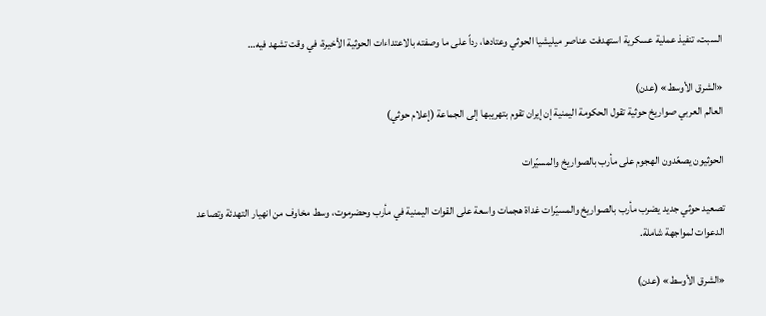السبت، تنفيذ عملية عسكرية استهدفت عناصر ميليشيا الحوثي وعتادها، رداً على ما وصفته بالاعتداءات الحوثية الأخيرة، في وقت تشهد فيه…

«الشرق الأوسط» (عدن)
العالم العربي صواريخ حوثية تقول الحكومة اليمنية إن إيران تقوم بتهريبها إلى الجماعة (إعلام حوثي)

الحوثيون يصعّدون الهجوم على مأرب بالصواريخ والمسيّرات

تصعيد حوثي جديد يضرب مأرب بالصواريخ والمسيّرات غداة هجمات واسعة على القوات اليمنية في مأرب وحضرموت، وسط مخاوف من انهيار التهدئة وتصاعد الدعوات لمواجهة شاملة.

«الشرق الأوسط» (عدن)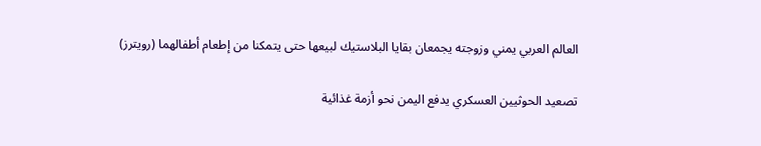العالم العربي يمني وزوجته يجمعان بقايا البلاستيك لبيعها حتى يتمكنا من إطعام أطفالهما (رويترز)

تصعيد الحوثيين العسكري يدفع اليمن نحو أزمة غذائية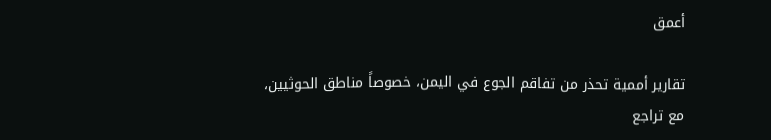أعمق

تقارير أممية تحذر من تفاقم الجوع في اليمن، خصوصاً مناطق الحوثيين، مع تراجع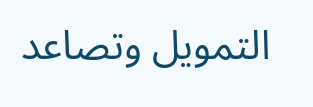التمويل وتصاعد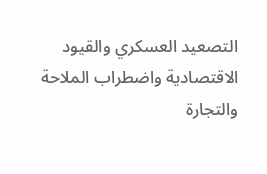التصعيد العسكري والقيود الاقتصادية واضطراب الملاحة والتجارة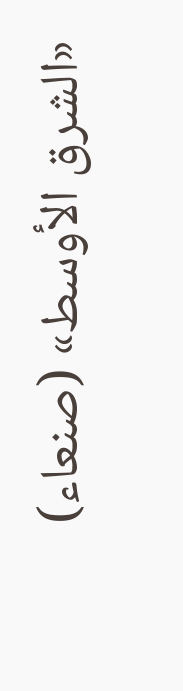«الشرق الأوسط» (صنعاء)